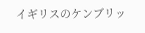イギリスのケンブリッ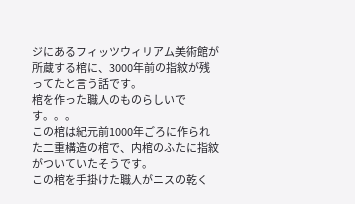ジにあるフィッツウィリアム美術館が所蔵する棺に、3000年前の指紋が残ってたと言う話です。
棺を作った職人のものらしいです。。。
この棺は紀元前1000年ごろに作られた二重構造の棺で、内棺のふたに指紋がついていたそうです。
この棺を手掛けた職人がニスの乾く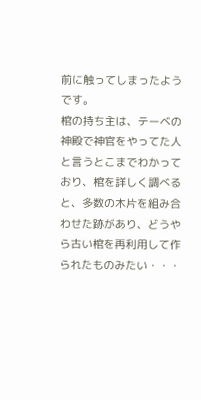前に触ってしまったようです。
棺の持ち主は、テーベの神殿で神官をやってた人と言うとこまでわかっており、棺を詳しく調べると、多数の木片を組み合わせた跡があり、どうやら古い棺を再利用して作られたものみたい・・・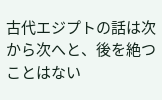古代エジプトの話は次から次へと、後を絶つことはない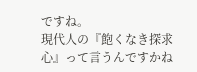ですね。
現代人の『飽くなき探求心』って言うんですかね